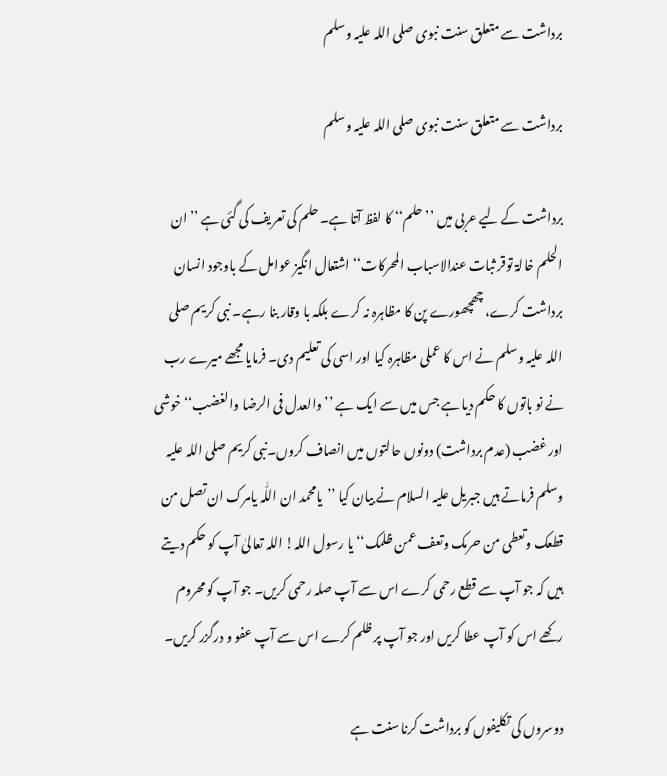برداشت سے متعلق سنت نبوی صلی اللہ علیہ وسلم

برداشت سے متعلق سنت نبوی صلی اللہ علیہ وسلم

برداشت کے لیے عربی میں ’’حلم‘‘ کا لفظ آتا ہے۔ حلم کی تعریف کی گئی ہے ’’ان الحلم خالۃ توقر ثبات عندالاسباب المحرکات‘‘ اشتعال انگیز عوامل کے باوجود انسان برداشت کرے، چھچھورے پن کا مظاہرہ نہ کرے بلکہ با وقار بنا رہے۔ نبی کریم صلی اللہ علیہ وسلم نے اس کا عملی مظاہرہ کیا اور اسی کی تعلیم دی۔ فرمایا مجھے میرے رب نے نو باتوں کا حکم دیا ہے جس میں سے ایک ہے ’’والعدل فی الرضا والغضب‘‘ خوشی اور غضب (عدم برداشت) دونوں حالتوں میں انصاف کروں۔نبی کریم صلی اللہ علیہ وسلم فرماتے ہیں جبریل علیہ السلام نے بیان کیا ’’یامحمد ان اللّٰہ یامرک ان تصل من قطعک وتعطی من حرمک وتعف عمن ظلمک‘‘ یا رسول اللہ! اللہ تعالیٰ آپ کو حکم دیتے ہیں کہ جو آپ سے قطع رحمی کرے اس سے آپ صلہ رحمی کریں۔ جو آپ کو محروم رکھے اس کو آپ عطا کریں اور جو آپ پر ظلم کرے اس سے آپ عفو و درگزر کریں۔

دوسروں کی تکلیفوں کو برداشت کرنا سنت ہے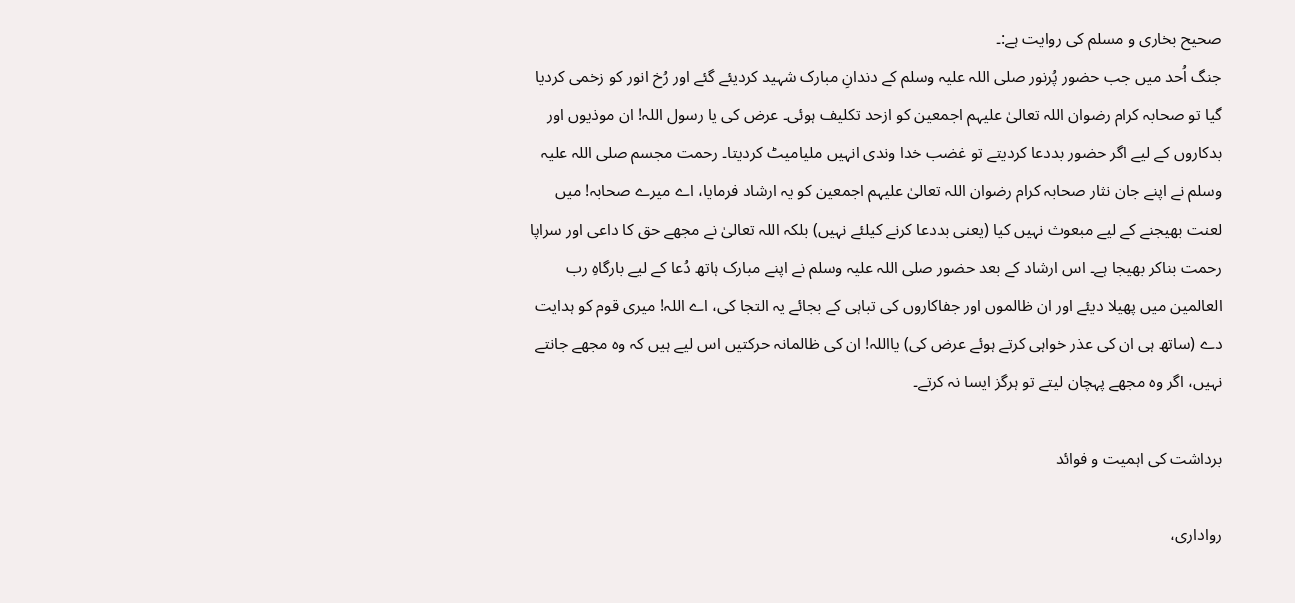صحیح بخاری و مسلم کی روایت ہے:۔
جنگ اُحد میں جب حضور پُرنور صلی اللہ علیہ وسلم کے دندانِ مبارک شہید کردیئے گئے اور رُخ انور کو زخمی کردیا گیا تو صحابہ کرام رضوان اللہ تعالیٰ علیہم اجمعین کو ازحد تکلیف ہوئی۔ عرض کی یا رسول اللہ! ان موذیوں اور بدکاروں کے لیے اگر حضور بددعا کردیتے تو غضب خدا وندی انہیں ملیامیٹ کردیتا۔ رحمت مجسم صلی اللہ علیہ وسلم نے اپنے جان نثار صحابہ کرام رضوان اللہ تعالیٰ علیہم اجمعین کو یہ ارشاد فرمایا، اے میرے صحابہ! میں لعنت بھیجنے کے لیے مبعوث نہیں کیا (یعنی بددعا کرنے کیلئے نہیں) بلکہ اللہ تعالیٰ نے مجھے حق کا داعی اور سراپا رحمت بناکر بھیجا ہے۔ اس ارشاد کے بعد حضور صلی اللہ علیہ وسلم نے اپنے مبارک ہاتھ دُعا کے لیے بارگاہِ رب العالمین میں پھیلا دیئے اور ان ظالموں اور جفاکاروں کی تباہی کے بجائے یہ التجا کی، اے اللہ! میری قوم کو ہدایت دے (ساتھ ہی ان کی عذر خواہی کرتے ہوئے عرض کی) یااللہ! ان کی ظالمانہ حرکتیں اس لیے ہیں کہ وہ مجھے جانتے نہیں، اگر وہ مجھے پہچان لیتے تو ہرگز ایسا نہ کرتے۔

برداشت کی اہمیت و فوائد

رواداری،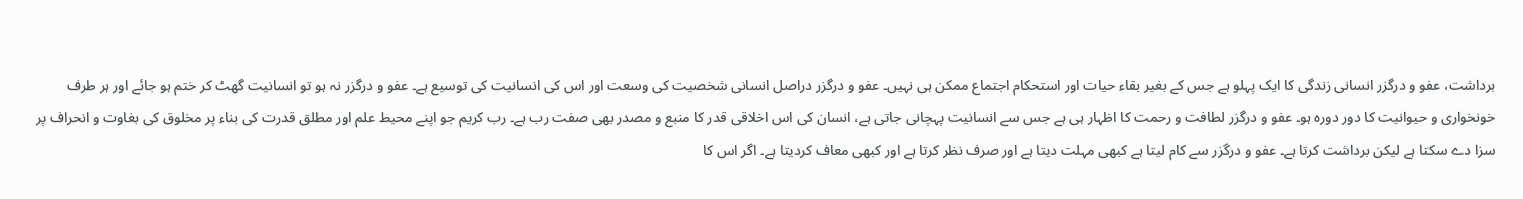برداشت، عفو و درگزر انسانی زندگی کا ایک پہلو ہے جس کے بغیر بقاء حیات اور استحکام اجتماع ممکن ہی نہیں۔ عفو و درگزر دراصل انسانی شخصیت کی وسعت اور اس کی انسانیت کی توسیع ہے۔ عفو و درگزر نہ ہو تو انسانیت گھٹ کر ختم ہو جائے اور ہر طرف خونخواری و حیوانیت کا دور دورہ ہو۔ عفو و درگزر لطافت و رحمت کا اظہار ہی ہے جس سے انسانیت پہچانی جاتی ہے، انسان کی اس اخلاقی قدر کا منبع و مصدر بھی صفت رب ہے۔ رب کریم جو اپنے محیط علم اور مطلق قدرت کی بناء پر مخلوق کی بغاوت و انحراف پر سزا دے سکتا ہے لیکن برداشت کرتا ہے۔ عفو و درگزر سے کام لیتا ہے کبھی مہلت دیتا ہے اور صرف نظر کرتا ہے اور کبھی معاف کردیتا ہے۔ اگر اس کا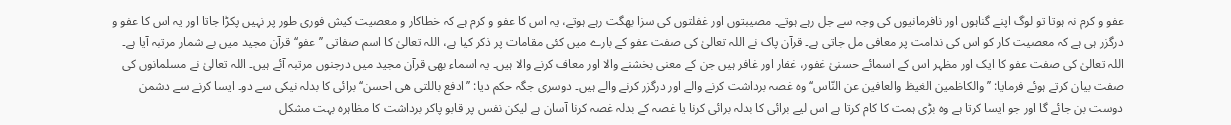عفو و کرم نہ ہوتا تو لوگ اپنے گناہوں اور نافرمانیوں کی وجہ سے جل رہے ہوتے۔ مصیبتوں اور غفلتوں کی سزا بھگت رہے ہوتے، یہ اس کا عفو و کرم ہے کہ خطاکار و معصیت کیش فوری طور پر نہیں پکڑا جاتا اور یہ اس کا عفو و درگزر ہی ہے کہ معصیت کار کو اس کی ندامت پر معافی مل جاتی ہے۔ قرآن پاک نے اللہ تعالیٰ کی صفت عفو کے بارے میں کئی مقامات پر ذکر کیا ہے، اللہ تعالیٰ کا اسم صفاتی ’’عفو‘‘ قرآن مجید میں بے شمار مرتبہ آیا ہے۔ اللہ تعالیٰ کی صفت عفو کا ایک اور مظہر اس کے اسمائے حسنیٰ غفور، غفار اور غافر ہیں جن کے معنی بخشنے والا اور معاف کرنے والا ہیں۔ یہ اسماء بھی قرآن مجید میں درجنوں مرتبہ آئے ہیں۔ اللہ تعالیٰ نے مسلمانوں کی صفت بیان کرتے ہوئے فرمایا: ’’والکاظمین الغیظ والعافین عن النّاس‘‘ وہ غصہ برداشت کرنے والے اور درگزر کرنے والے ہیں۔ دوسری جگہ حکم دیا: ’’ادفع باللتی ھی احسن‘‘ برائی کا بدلہ نیکی سے دو۔ ایسا کرنے سے دشمن دوست بن جائے گا اور جو ایسا کرتا ہے وہ بڑی ہمت کا کام کرتا ہے اس لیے برائی کا بدلہ برائی کرنا یا غصہ کے بدلہ غصہ کرنا آسان ہے لیکن نفس پر قابو پاکر برداشت کا مظاہرہ بہت مشکل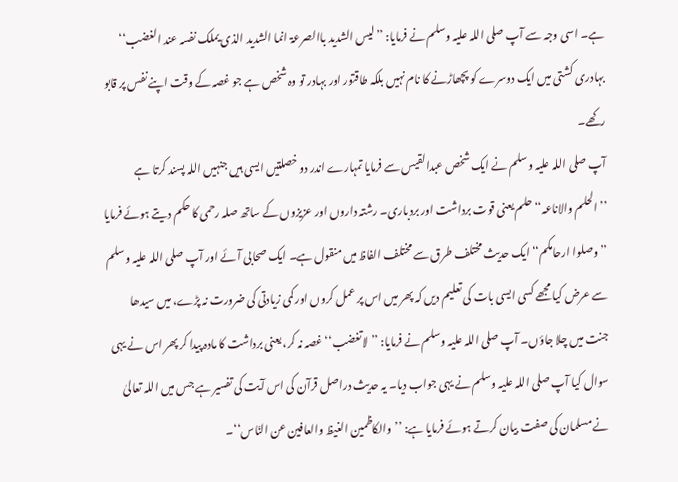ہے۔ اسی وجہ سے آپ صلی اللہ علیہ وسلم نے فرمایا: ’’لیس الشدید باالصرعۃ انما الشدید الذی یملک نفسہ عند الغضب‘‘ بہادری کشتی میں ایک دوسرے کو پچھاڑنے کا نام نہیں بلکہ طاقتور اور بہادر تو وہ شخص ہے جو غصہ کے وقت اپنے نفس پر قابو رکھے۔
آپ صلی اللہ علیہ وسلم نے ایک شخص عبدالقیس سے فرمایا تمہارے اندر دو خصلتیں ایسی ہیں جنہیں اللہ پسند کرتا ہے ’’الحلم والاناعہ‘‘ حلم یعنی قوت برداشت اور بردباری۔ رشتہ داروں اور عزیزوں کے ساتھ صلہ رحمی کا حکم دیتے ہوئے فرمایا ’’وصلوا ارحامکم‘‘ ایک حدیث مختلف طرق سے مختلف الفاظ میں منقول ہے۔ ایک صحابی آئے اور آپ صلی اللہ علیہ وسلم سے عرض کیا مجھے کسی ایسی بات کی تعلیم دیں کہ پھر میں اس پر عمل کروں اور کمی زیادتی کی ضرورت نہ پڑے، میں سیدھا جنت میں چلا جاؤں۔ آپ صلی اللہ علیہ وسلم نے فرمایا: ’’لاتغضب‘‘ غصہ نہ کر، یعنی برداشت کا مادہ پیدا کر پھر اس نے یہی سوال کیا آپ صلی اللہ علیہ وسلم نے یہی جواب دیا۔ یہ حدیث دراصل قرآن کی اس آیت کی تفسیر ہے جس میں اللہ تعالیٰ نے مسلمان کی صفت بیان کرتے ہوئے فرمایا ہے: ’’والکاظمین الغیظ والعافین عن النّاس‘‘۔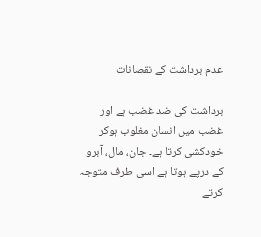عدم برداشت کے نقصانات

برداشت کی ضد غضب ہے اور غضب میں انسان مغلوب ہوکر خودکشی کرتا ہے۔ جان، مال، آبرو کے درپے ہوتا ہے اسی طرف متوجہ کرتے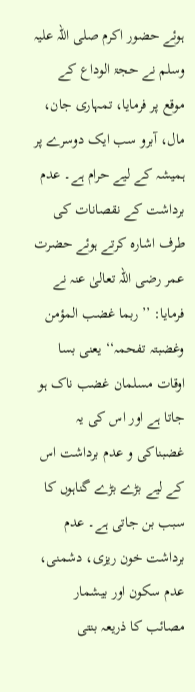ہوئے حضور اکرم صلی اللہ علیہ وسلم نے حجۃ الوداع کے موقع پر فرمایا، تمہاری جان، مال، آبرو سب ایک دوسرے پر ہمیشہ کے لیے حرام ہے۔ عدم برداشت کے نقصانات کی طرف اشارہ کرتے ہوئے حضرت عمر رضی اللہ تعالیٰ عنہ نے فرمایا: ’’ربما غضب المؤمن وغضبتہ تفحمہ‘‘ یعنی بسا اوقات مسلمان غضب ناک ہو جاتا ہے اور اس کی یہ غضبناکی و عدم برداشت اس کے لیے بڑے بڑے گناہوں کا سبب بن جاتی ہے۔ عدم برداشت خون ریزی، دشمنی، عدم سکون اور بیشمار مصائب کا ذریعہ بنتی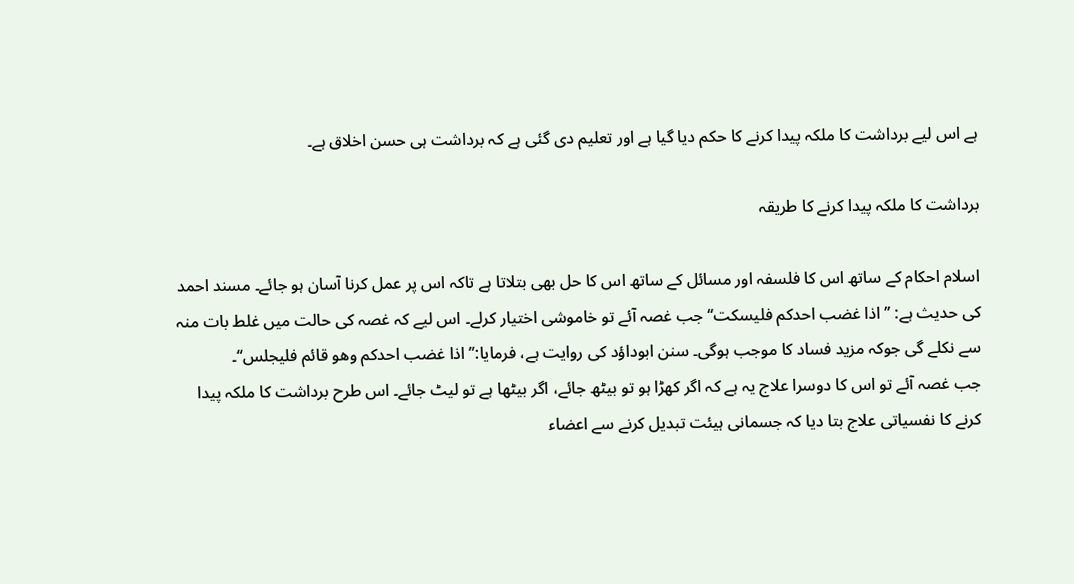ہے اس لیے برداشت کا ملکہ پیدا کرنے کا حکم دیا گیا ہے اور تعلیم دی گئی ہے کہ برداشت ہی حسن اخلاق ہے۔

برداشت کا ملکہ پیدا کرنے کا طریقہ

اسلام احکام کے ساتھ اس کا فلسفہ اور مسائل کے ساتھ اس کا حل بھی بتلاتا ہے تاکہ اس پر عمل کرنا آسان ہو جائے۔ مسند احمد کی حدیث ہے: ’’اذا غضب احدکم فلیسکت‘‘ جب غصہ آئے تو خاموشی اختیار کرلے۔ اس لیے کہ غصہ کی حالت میں غلط بات منہ سے نکلے گی جوکہ مزید فساد کا موجب ہوگی۔ سنن ابوداؤد کی روایت ہے، فرمایا:’’اذا غضب احدکم وھو قائم فلیجلس‘‘۔
جب غصہ آئے تو اس کا دوسرا علاج یہ ہے کہ اگر کھڑا ہو تو بیٹھ جائے، اگر بیٹھا ہے تو لیٹ جائے۔ اس طرح برداشت کا ملکہ پیدا کرنے کا نفسیاتی علاج بتا دیا کہ جسمانی ہیئت تبدیل کرنے سے اعضاء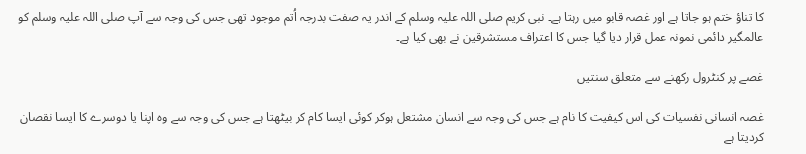کا تناؤ ختم ہو جاتا ہے اور غصہ قابو میں رہتا ہے۔ نبی کریم صلی اللہ علیہ وسلم کے اندر یہ صفت بدرجہ اُتم موجود تھی جس کی وجہ سے آپ صلی اللہ علیہ وسلم کو عالمگیر دائمی نمونہ عمل قرار دیا گیا جس کا اعتراف مستشرقین نے بھی کیا ہے۔

غصے پر کنٹرول رکھنے سے متعلق سنتیں

غصہ انسانی نفسیات کی اس کیفیت کا نام ہے جس کی وجہ سے انسان مشتعل ہوکر کوئی ایسا کام کر بیٹھتا ہے جس کی وجہ سے وہ اپنا یا دوسرے کا ایسا نقصان کردیتا ہے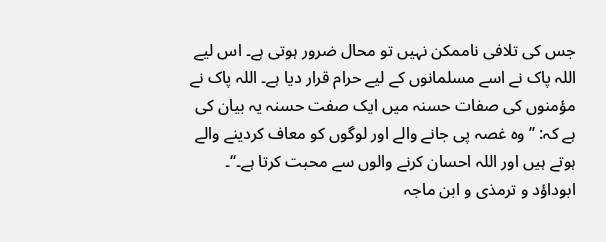جس کی تلافی ناممکن نہیں تو محال ضرور ہوتی ہے۔ اس لیے اللہ پاک نے اسے مسلمانوں کے لیے حرام قرار دیا ہے۔ اللہ پاک نے مؤمنوں کی صفات حسنہ میں ایک صفت حسنہ یہ بیان کی ہے کہ: ’’وہ غصہ پی جانے والے اور لوگوں کو معاف کردینے والے ہوتے ہیں اور اللہ احسان کرنے والوں سے محبت کرتا ہے۔‘‘۔
ابوداؤد و ترمذی و ابن ماجہ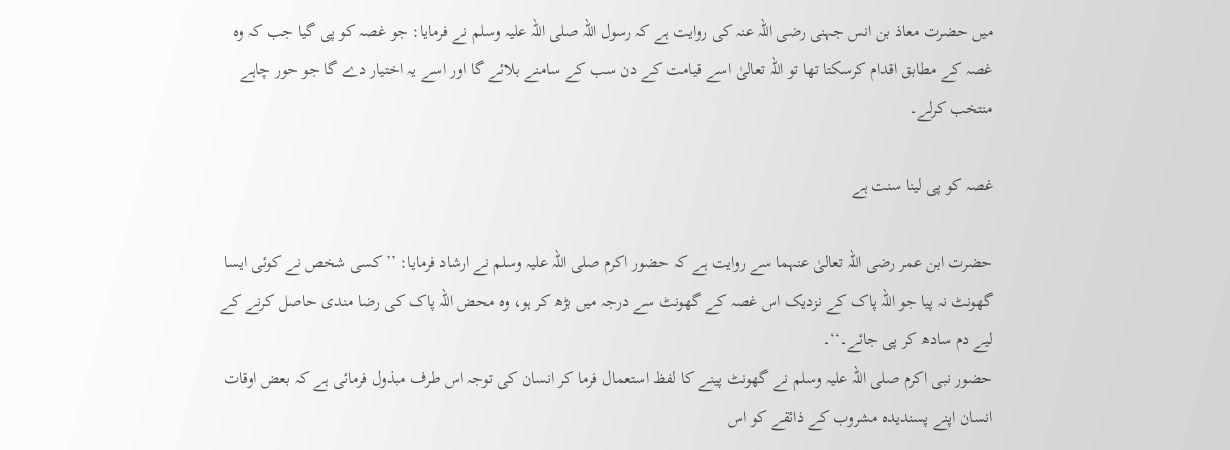میں حضرت معاذ بن انس جہنی رضی اللہ عنہ کی روایت ہے کہ رسول اللہ صلی اللہ علیہ وسلم نے فرمایا: جو غصہ کو پی گیا جب کہ وہ غصہ کے مطابق اقدام کرسکتا تھا تو اللہ تعالیٰ اسے قیامت کے دن سب کے سامنے بلائے گا اور اسے یہ اختیار دے گا جو حور چاہے منتخب کرلے۔

غصہ کو پی لینا سنت ہے

حضرت ابن عمر رضی اللہ تعالیٰ عنہما سے روایت ہے کہ حضور اکرم صلی اللہ علیہ وسلم نے ارشاد فرمایا: ’’کسی شخص نے کوئی ایسا گھونٹ نہ پیا جو اللہ پاک کے نزدیک اس غصہ کے گھونٹ سے درجہ میں بڑھ کر ہو، وہ محض اللہ پاک کی رضا مندی حاصل کرنے کے لیے دم سادھ کر پی جائے۔‘‘۔
حضور نبی اکرم صلی اللہ علیہ وسلم نے گھونٹ پینے کا لفظ استعمال فرما کر انسان کی توجہ اس طرف مبذول فرمائی ہے کہ بعض اوقات انسان اپنے پسندیدہ مشروب کے ذائقے کو اس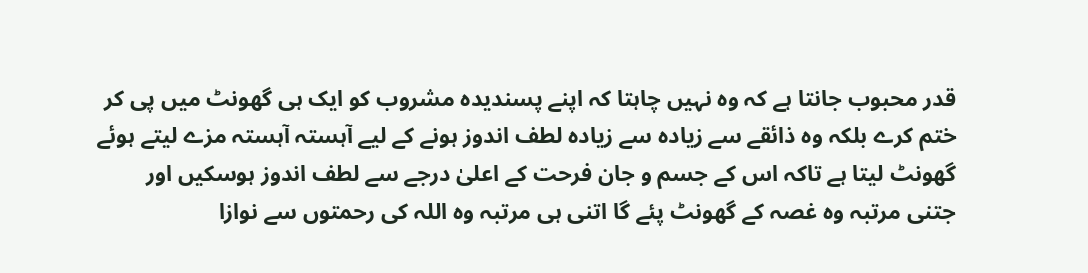قدر محبوب جانتا ہے کہ وہ نہیں چاہتا کہ اپنے پسندیدہ مشروب کو ایک ہی گھونٹ میں پی کر ختم کرے بلکہ وہ ذائقے سے زیادہ سے زیادہ لطف اندوز ہونے کے لیے آہستہ آہستہ مزے لیتے ہوئے گھونٹ لیتا ہے تاکہ اس کے جسم و جان فرحت کے اعلیٰ درجے سے لطف اندوز ہوسکیں اور جتنی مرتبہ وہ غصہ کے گھونٹ پئے گا اتنی ہی مرتبہ وہ اللہ کی رحمتوں سے نوازا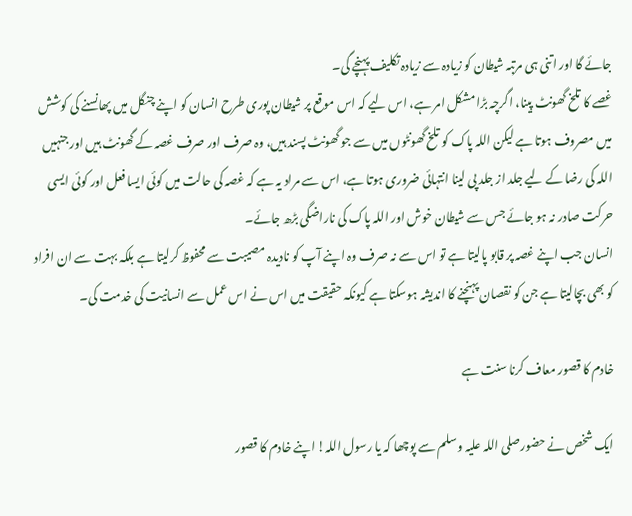جائے گا اور اتنی ہی مرتبہ شیطان کو زیادہ سے زیادہ تکلیف پہنچے گی۔
غصے کا تلخ گھونٹ پینا، اگرچہ بڑا مشکل امر ہے، اس لیے کہ اس موقع پر شیطان پوری طرح انسان کو اپنے چنگل میں پھانسنے کی کوشش میں مصروف ہوتا ہے لیکن اللہ پاک کو تلخ گھونٹوں میں سے جو گھونٹ پسند ہیں، وہ صرف اور صرف غصہ کے گھونٹ ہیں اور جنہیں اللہ کی رضا کے لیے جلد از جلد پی لینا انتہائی ضروری ہوتا ہے، اس سے مراد یہ ہے کہ غصہ کی حالت میں کوئی ایسا فعل اور کوئی ایسی حرکت صادر نہ ہو جائے جس سے شیطان خوش اور اللہ پاک کی ناراضگی بڑھ جائے۔
انسان جب اپنے غصہ پر قابو پالیتا ہے تو اس سے نہ صرف وہ اپنے آپ کو نادیدہ مصیبت سے محفوظ کرلیتا ہے بلکہ بہت سے ان افراد کو بھی بچالیتا ہے جن کو نقصان پہنچنے کا اندیشہ ہوسکتا ہے کیونکہ حقیقت میں اس نے اس عمل سے انسانیت کی خدمت کی۔

خادم کا قصور معاف کرنا سنت ہے

ایک شخص نے حضورصلی اللہ علیہ وسلم سے پوچھا کہ یا رسول اللہ! اپنے خادم کا قصور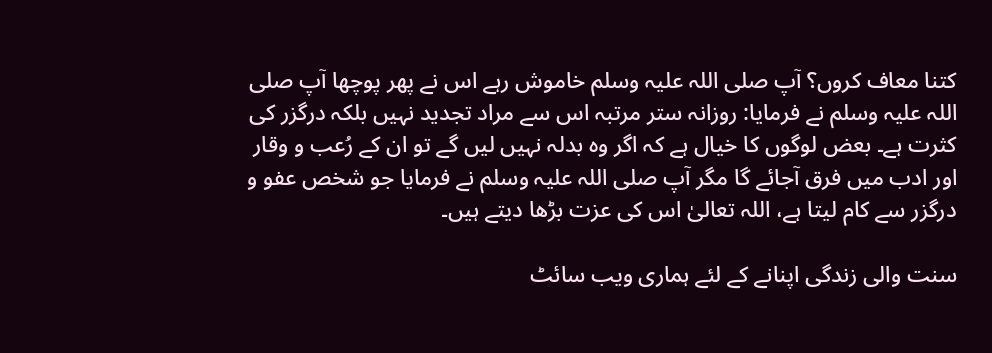کتنا معاف کروں؟ آپ صلی اللہ علیہ وسلم خاموش رہے اس نے پھر پوچھا آپ صلی اللہ علیہ وسلم نے فرمایا: روزانہ ستر مرتبہ اس سے مراد تجدید نہیں بلکہ درگزر کی کثرت ہے۔ بعض لوگوں کا خیال ہے کہ اگر وہ بدلہ نہیں لیں گے تو ان کے رُعب و وقار اور ادب میں فرق آجائے گا مگر آپ صلی اللہ علیہ وسلم نے فرمایا جو شخص عفو و درگزر سے کام لیتا ہے، اللہ تعالیٰ اس کی عزت بڑھا دیتے ہیں۔

سنت والی زندگی اپنانے کے لئے ہماری ویب سائٹ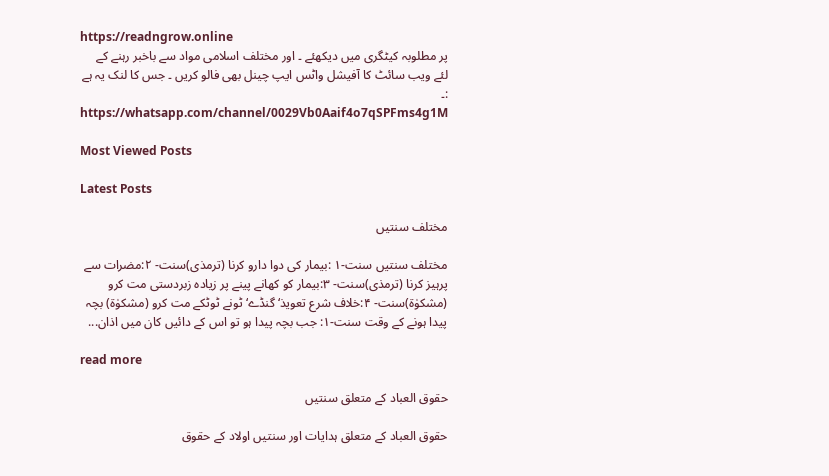https://readngrow.online
پر مطلوبہ کیٹگری میں دیکھئے ۔ اور مختلف اسلامی مواد سے باخبر رہنے کے لئے ویب سائٹ کا آفیشل واٹس ایپ چینل بھی فالو کریں ۔ جس کا لنک یہ ہے :۔
https://whatsapp.com/channel/0029Vb0Aaif4o7qSPFms4g1M

Most Viewed Posts

Latest Posts

مختلف سنتیں

مختلف سنتیں سنت-۱ :بیمار کی دوا دارو کرنا (ترمذی)سنت- ۲:مضرات سے پرہیز کرنا (ترمذی)سنت- ۳:بیمار کو کھانے پینے پر زیادہ زبردستی مت کرو (مشکوٰۃ)سنت- ۴:خلاف شرع تعویذ‘ گنڈے‘ ٹونے ٹوٹکے مت کرو (مشکوٰۃ) بچہ پیدا ہونے کے وقت سنت-۱: جب بچہ پیدا ہو تو اس کے دائیں کان میں اذان...

read more

حقوق العباد کے متعلق سنتیں

حقوق العباد کے متعلق ہدایات اور سنتیں اولاد کے حقوق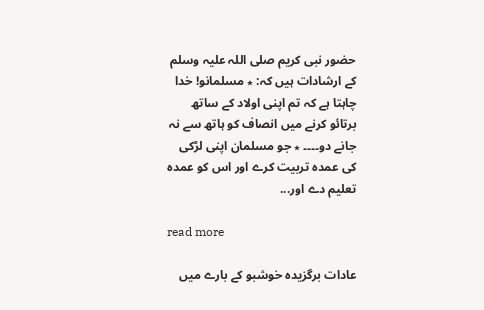حضور نبی کریم صلی اللہ علیہ وسلم کے ارشادات ہیں کہ: ٭ مسلمانو! خدا چاہتا ہے کہ تم اپنی اولاد کے ساتھ برتائو کرنے میں انصاف کو ہاتھ سے نہ جانے دو۔۔۔۔ ٭ جو مسلمان اپنی لڑکی کی عمدہ تربیت کرے اور اس کو عمدہ تعلیم دے اور...

read more

عادات برگزیدہ خوشبو کے بارے میں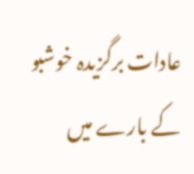عادات برگزیدہ خوشبو کے بارے میں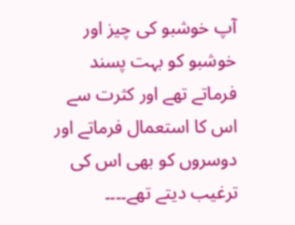آپ خوشبو کی چیز اور خوشبو کو بہت پسند فرماتے تھے اور کثرت سے اس کا استعمال فرماتے اور دوسروں کو بھی اس کی ترغیب دیتے تھے۔۔۔۔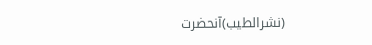(نشرالطیب)آنحضرت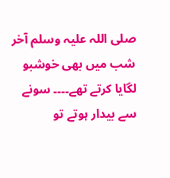صلی اللہ علیہ وسلم آخر شب میں بھی خوشبو لگایا کرتے تھے۔۔۔۔ سونے سے بیدار ہوتے تو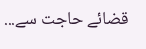قضائے حاجت سے...